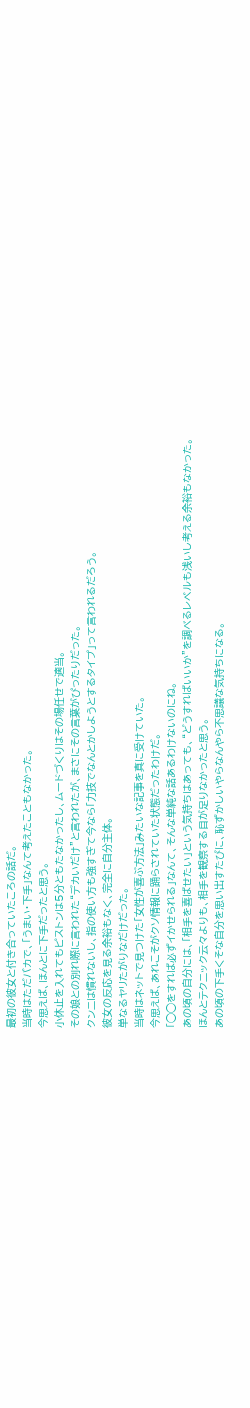最初の彼女と付き合っていたころの話だ。
当時はただバカで、「うまい・下手」なんて考えたこともなかった。
今思えば、ほんとに下手だったと思う。
小休止を入れてもピストンは5分ともたなかったし、ムードづくりはその場任せで適当。
その娘との別れ際に言われた“デカいだけ”と言われたが、まさにその言葉がぴったりだった。
クンニは慣れないし、指の使い方も強すぎて今なら「力技でなんとかしようとするタイプ」って言われるだろう。
彼女の反応を見る余裕もなく、完全に自分主体。
単なるヤリたがりなだけだった。
当時はネットで見つけた「女性が喜ぶ方法」みたいな記事を真に受けていた。
今思えば、あれこそがクソ情報に踊らされていた状態だったわけだ。
「◯◯をすれば必ずイかせられる」なんて、そんな単純な話あるわけないのにね。
あの頃の自分には、「相手を喜ばせたい」という気持ちはあっても、“どうすればいいか”を調べるレベルも浅いし考える余裕もなかった。
ほんとテクニック云々よりも、相手を観察する目が足りなかったと思う。
あの頃の下手くそな自分を思い出すたびに、恥ずかしいやらなんやら不思議な気持ちになる。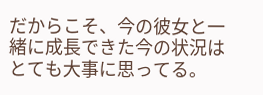だからこそ、今の彼女と一緒に成長できた今の状況はとても大事に思ってる。